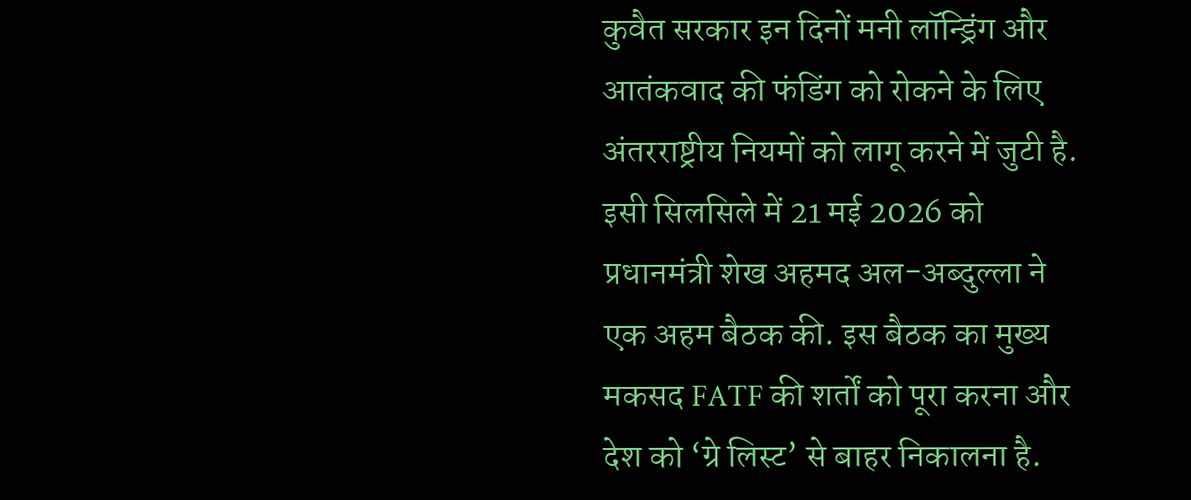कुवैत सरकार इन दिनों मनी लॉन्ड्रिंग और आतंकवाद की फंडिंग को रोकने के लिए अंतरराष्ट्रीय नियमों को लागू करने में जुटी है. इसी सिलसिले में 21 मई 2026 को प्रधानमंत्री शेख अहमद अल-अब्दुल्ला ने एक अहम बैठक की. इस बैठक का मुख्य मकसद FATF की शर्तों को पूरा करना और देश को ‘ग्रे लिस्ट’ से बाहर निकालना है.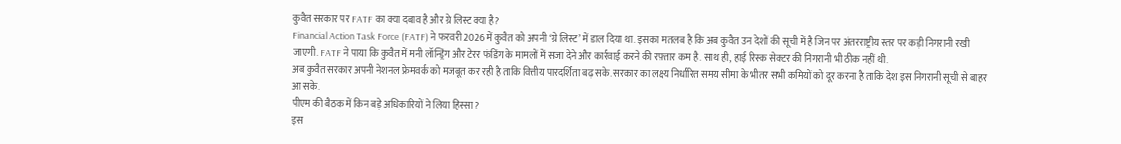कुवैत सरकार पर FATF का क्या दबाव है और ग्रे लिस्ट क्या है?
Financial Action Task Force (FATF) ने फरवरी 2026 में कुवैत को अपनी ‘ग्रे लिस्ट’ में डाल दिया था. इसका मतलब है कि अब कुवैत उन देशों की सूची में है जिन पर अंतरराष्ट्रीय स्तर पर कड़ी निगरानी रखी जाएगी. FATF ने पाया कि कुवैत में मनी लॉन्ड्रिंग और टेरर फंडिंग के मामलों में सजा देने और कार्रवाई करने की रफ़्तार कम है. साथ ही, हाई रिस्क सेक्टर की निगरानी भी ठीक नहीं थी.
अब कुवैत सरकार अपनी नेशनल फ्रेमवर्क को मजबूत कर रही है ताकि वित्तीय पारदर्शिता बढ़ सके. सरकार का लक्ष्य निर्धारित समय सीमा के भीतर सभी कमियों को दूर करना है ताकि देश इस निगरानी सूची से बाहर आ सके.
पीएम की बैठक में किन बड़े अधिकारियों ने लिया हिस्सा?
इस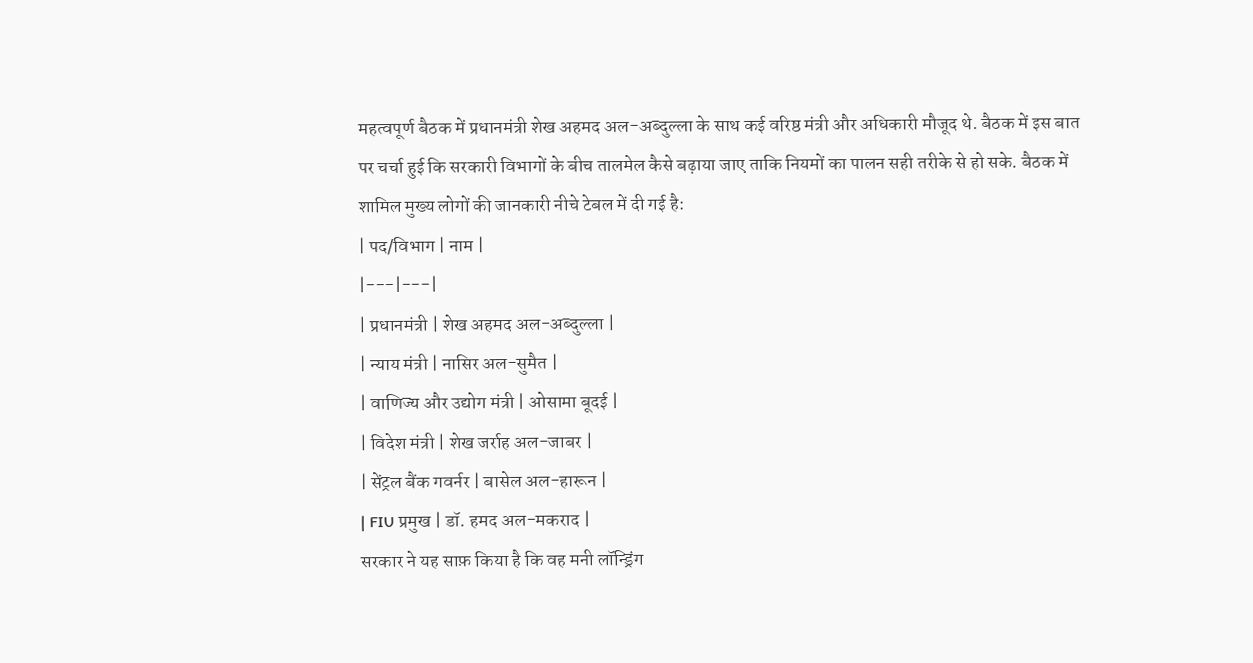महत्वपूर्ण बैठक में प्रधानमंत्री शेख अहमद अल-अब्दुल्ला के साथ कई वरिष्ठ मंत्री और अधिकारी मौजूद थे. बैठक में इस बात पर चर्चा हुई कि सरकारी विभागों के बीच तालमेल कैसे बढ़ाया जाए ताकि नियमों का पालन सही तरीके से हो सके. बैठक में शामिल मुख्य लोगों की जानकारी नीचे टेबल में दी गई है:
| पद/विभाग | नाम |
|---|---|
| प्रधानमंत्री | शेख अहमद अल-अब्दुल्ला |
| न्याय मंत्री | नासिर अल-सुमैत |
| वाणिज्य और उद्योग मंत्री | ओसामा बूदई |
| विदेश मंत्री | शेख जर्राह अल-जाबर |
| सेंट्रल बैंक गवर्नर | बासेल अल-हारून |
| FIU प्रमुख | डॉ. हमद अल-मकराद |
सरकार ने यह साफ़ किया है कि वह मनी लॉन्ड्रिंग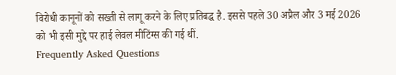विरोधी कानूनों को सख्ती से लागू करने के लिए प्रतिबद्ध है. इससे पहले 30 अप्रैल और 3 मई 2026 को भी इसी मुद्दे पर हाई लेवल मीटिंग्स की गई थीं.
Frequently Asked Questions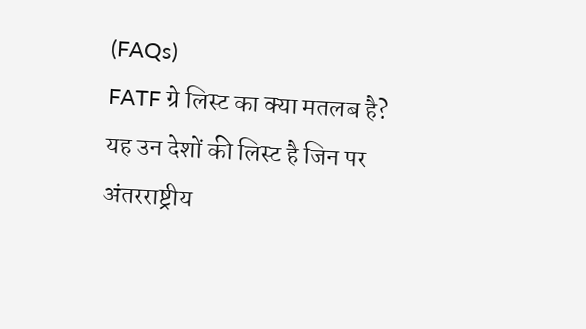(FAQs)
FATF ग्रे लिस्ट का क्या मतलब है?
यह उन देशों की लिस्ट है जिन पर अंतरराष्ट्रीय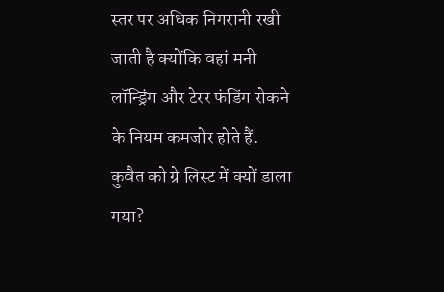स्तर पर अधिक निगरानी रखी जाती है क्योंकि वहां मनी लॉन्ड्रिंग और टेरर फंडिंग रोकने के नियम कमजोर होते हैं.
कुवैत को ग्रे लिस्ट में क्यों डाला गया?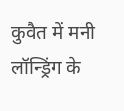कुवैत में मनी लॉन्ड्रिंग के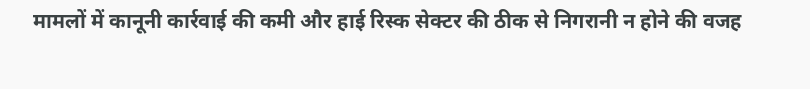मामलों में कानूनी कार्रवाई की कमी और हाई रिस्क सेक्टर की ठीक से निगरानी न होने की वजह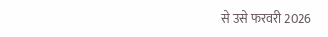से उसे फरवरी 2026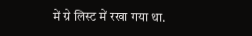में ग्रे लिस्ट में रखा गया था.